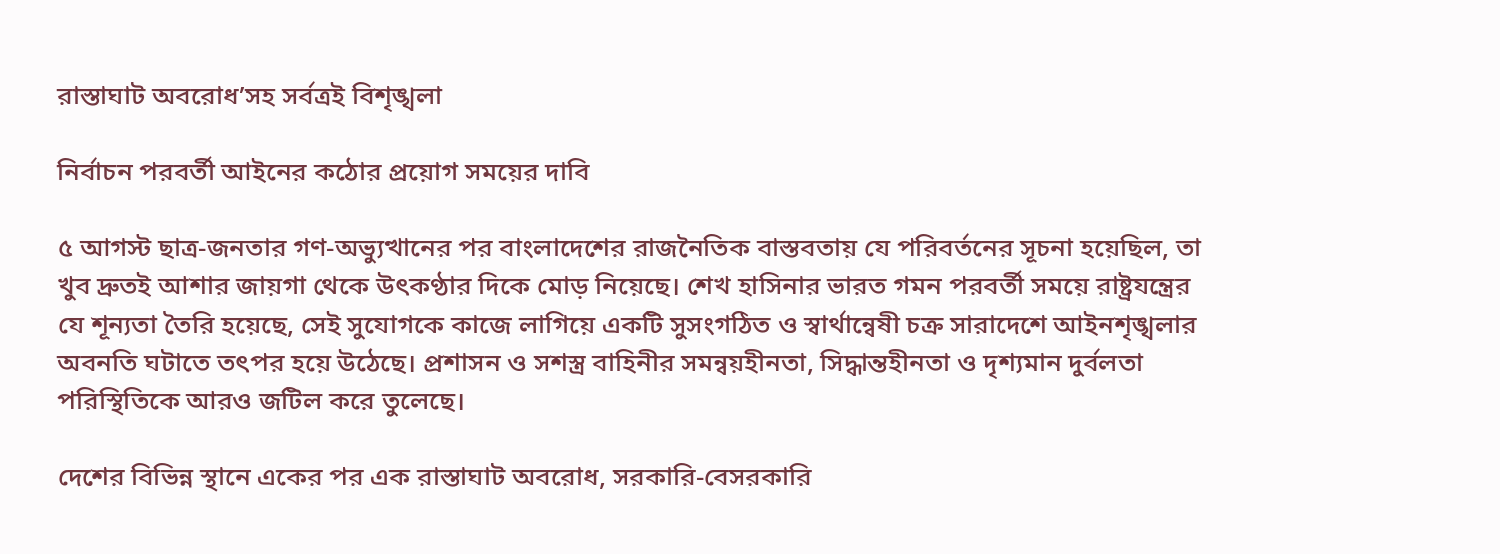রাস্তাঘাট অবরোধ’সহ সর্বত্রই বিশৃঙ্খলা

নির্বাচন পরবর্তী আইনের কঠোর প্রয়োগ সময়ের দাবি

৫ আগস্ট ছাত্র-জনতার গণ-অভ্যুত্থানের পর বাংলাদেশের রাজনৈতিক বাস্তবতায় যে পরিবর্তনের সূচনা হয়েছিল, তা খুব দ্রুতই আশার জায়গা থেকে উৎকণ্ঠার দিকে মোড় নিয়েছে। শেখ হাসিনার ভারত গমন পরবর্তী সময়ে রাষ্ট্রযন্ত্রের যে শূন্যতা তৈরি হয়েছে, সেই সুযোগকে কাজে লাগিয়ে একটি সুসংগঠিত ও স্বার্থান্বেষী চক্র সারাদেশে আইনশৃঙ্খলার অবনতি ঘটাতে তৎপর হয়ে উঠেছে। প্রশাসন ও সশস্ত্র বাহিনীর সমন্বয়হীনতা, সিদ্ধান্তহীনতা ও দৃশ্যমান দুর্বলতা পরিস্থিতিকে আরও জটিল করে তুলেছে।

দেশের বিভিন্ন স্থানে একের পর এক রাস্তাঘাট অবরোধ, সরকারি-বেসরকারি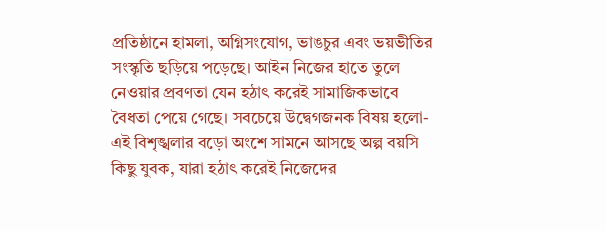প্রতিষ্ঠানে হামলা, অগ্নিসংযোগ, ভাঙচুর এবং ভয়ভীতির সংস্কৃতি ছড়িয়ে পড়েছে। আইন নিজের হাতে তুলে নেওয়ার প্রবণতা যেন হঠাৎ করেই সামাজিকভাবে বৈধতা পেয়ে গেছে। সবচেয়ে উদ্বেগজনক বিষয় হলো-এই বিশৃঙ্খলার বড়ো অংশে সামনে আসছে অল্প বয়সি কিছু যুবক, যারা হঠাৎ করেই নিজেদের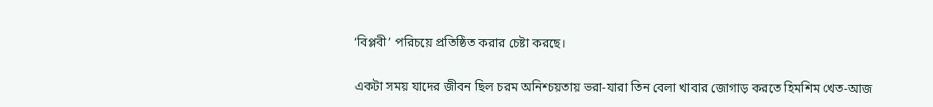‘বিপ্লবী’ পরিচয়ে প্রতিষ্ঠিত করার চেষ্টা করছে।

একটা সময় যাদের জীবন ছিল চরম অনিশ্চয়তায় ভরা-যারা তিন বেলা খাবার জোগাড় করতে হিমশিম খেত-আজ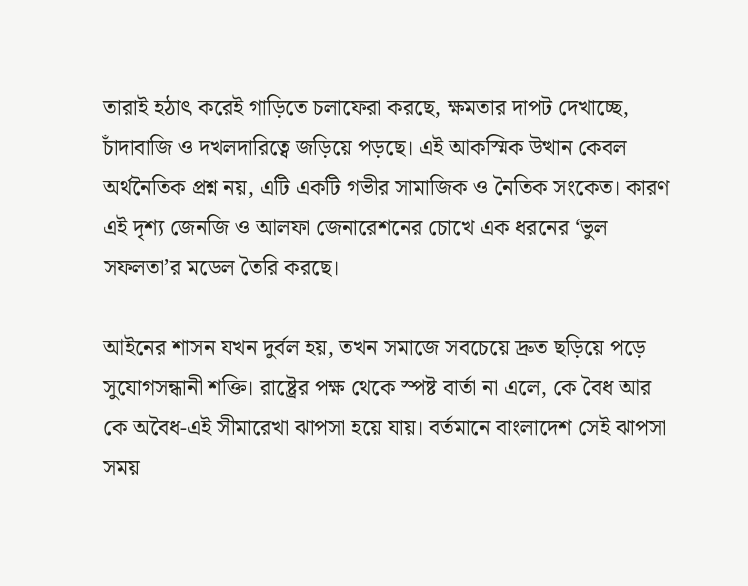তারাই হঠাৎ করেই গাড়িতে চলাফেরা করছে, ক্ষমতার দাপট দেখাচ্ছে, চাঁদাবাজি ও দখলদারিত্বে জড়িয়ে পড়ছে। এই আকস্মিক উত্থান কেবল অর্থনৈতিক প্রশ্ন নয়, এটি একটি গভীর সামাজিক ও নৈতিক সংকেত। কারণ এই দৃশ্য জেনজি ও আলফা জেনারেশনের চোখে এক ধরনের ‘ভুল সফলতা’র মডেল তৈরি করছে।

আইনের শাসন যখন দুর্বল হয়, তখন সমাজে সবচেয়ে দ্রুত ছড়িয়ে পড়ে সুযোগসন্ধানী শক্তি। রাষ্ট্রের পক্ষ থেকে স্পষ্ট বার্তা না এলে, কে বৈধ আর কে অবৈধ-এই সীমারেখা ঝাপসা হয়ে যায়। বর্তমানে বাংলাদেশ সেই ঝাপসা সময়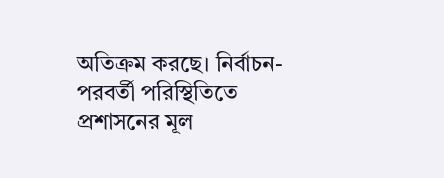অতিক্রম করছে। নির্বাচন-পরবর্তী পরিস্থিতিতে প্রশাসনের মূল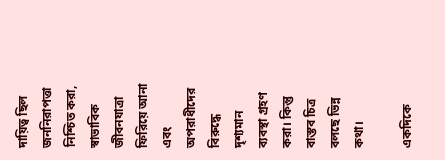দায়িত্ব ছিল জননিরাপত্তা নিশ্চিত করা, স্বাভাবিক জীবনযাত্রা ফিরিয়ে আনা এবং অপরাধীদের বিরুদ্ধে দৃশ্যমান ব্যবস্থা গ্রহণ করা। কিন্তু বাস্তব চিত্র বলছে ভিন্ন কথা।

একদিকে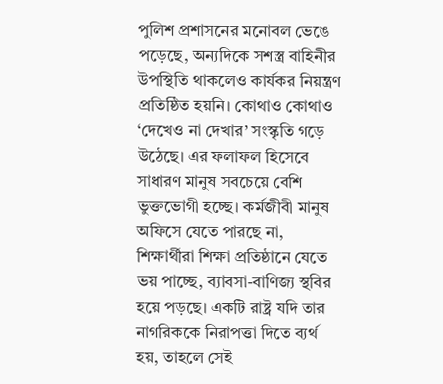পুলিশ প্রশাসনের মনোবল ভেঙে পড়েছে, অন্যদিকে সশস্ত্র বাহিনীর উপস্থিতি থাকলেও কার্যকর নিয়ন্ত্রণ প্রতিষ্ঠিত হয়নি। কোথাও কোথাও ‘দেখেও না দেখার’ সংস্কৃতি গড়ে উঠেছে। এর ফলাফল হিসেবে সাধারণ মানুষ সবচেয়ে বেশি ভুক্তভোগী হচ্ছে। কর্মজীবী মানুষ অফিসে যেতে পারছে না, শিক্ষার্থীরা শিক্ষা প্রতিষ্ঠানে যেতে ভয় পাচ্ছে, ব্যাবসা-বাণিজ্য স্থবির হয়ে পড়ছে। একটি রাষ্ট্র যদি তার নাগরিককে নিরাপত্তা দিতে ব্যর্থ হয়, তাহলে সেই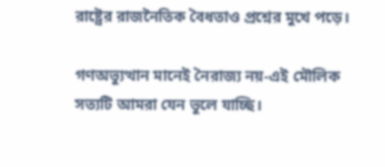রাষ্ট্রের রাজনৈতিক বৈধতাও প্রশ্নের মুখে পড়ে।

গণঅভ্যুত্থান মানেই নৈরাজ্য নয়-এই মৌলিক সত্যটি আমরা যেন ভুলে যাচ্ছি।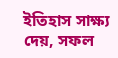ইতিহাস সাক্ষ্য দেয়, সফল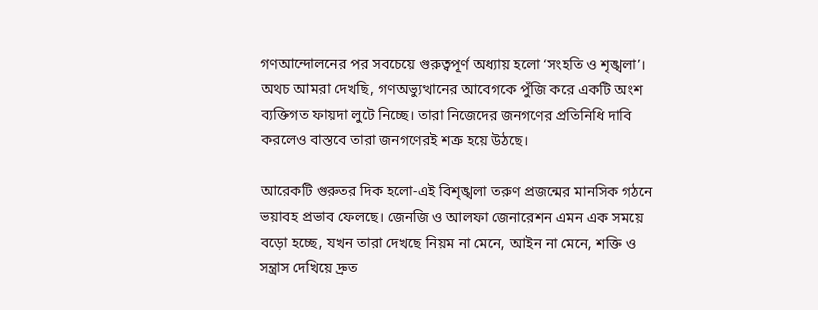গণআন্দোলনের পর সবচেয়ে গুরুত্বপূর্ণ অধ্যায় হলো ‘সংহতি ও শৃঙ্খলা’। অথচ আমরা দেখছি, গণঅভ্যুত্থানের আবেগকে পুঁজি করে একটি অংশ ব্যক্তিগত ফায়দা লুটে নিচ্ছে। তারা নিজেদের জনগণের প্রতিনিধি দাবি করলেও বাস্তবে তারা জনগণেরই শত্রু হয়ে উঠছে।

আরেকটি গুরুতর দিক হলো-এই বিশৃঙ্খলা তরুণ প্রজন্মের মানসিক গঠনে ভয়াবহ প্রভাব ফেলছে। জেনজি ও আলফা জেনারেশন এমন এক সময়ে বড়ো হচ্ছে, যখন তারা দেখছে নিয়ম না মেনে, আইন না মেনে, শক্তি ও সন্ত্রাস দেখিয়ে দ্রুত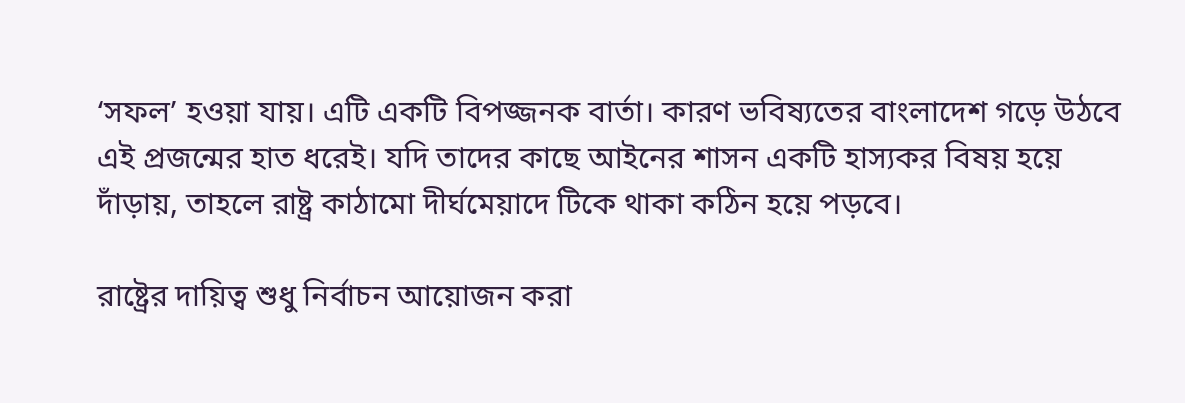‘সফল’ হওয়া যায়। এটি একটি বিপজ্জনক বার্তা। কারণ ভবিষ্যতের বাংলাদেশ গড়ে উঠবে এই প্রজন্মের হাত ধরেই। যদি তাদের কাছে আইনের শাসন একটি হাস্যকর বিষয় হয়ে দাঁড়ায়, তাহলে রাষ্ট্র কাঠামো দীর্ঘমেয়াদে টিকে থাকা কঠিন হয়ে পড়বে।

রাষ্ট্রের দায়িত্ব শুধু নির্বাচন আয়োজন করা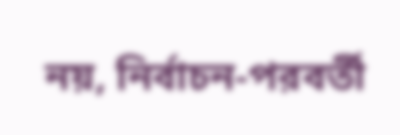নয়, নির্বাচন-পরবর্তী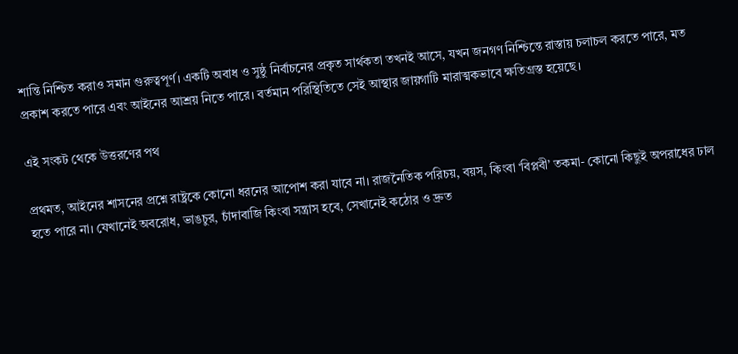শান্তি নিশ্চিত করাও সমান গুরুত্বপূর্ণ। একটি অবাধ ও সুষ্ঠু নির্বাচনের প্রকৃত সার্থকতা তখনই আসে, যখন জনগণ নিশ্চিন্তে রাস্তায় চলাচল করতে পারে, মত প্রকাশ করতে পারে এবং আইনের আশ্রয় নিতে পারে। বর্তমান পরিস্থিতিতে সেই আস্থার জায়গাটি মারাত্মকভাবে ক্ষতিগ্রস্ত হয়েছে।

এই সংকট থেকে উত্তরণের পথ

প্রথমত, আইনের শাসনের প্রশ্নে রাষ্ট্রকে কোনো ধরনের আপোশ করা যাবে না। রাজনৈতিক পরিচয়, বয়স, কিংবা ‘বিপ্লবী’ তকমা- কোনো কিছুই অপরাধের ঢাল হতে পারে না। যেখানেই অবরোধ, ভাঙচুর, চাঁদাবাজি কিংবা সন্ত্রাস হবে, সেখানেই কঠোর ও দ্রুত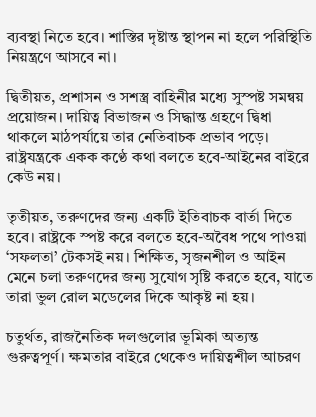ব্যবস্থা নিতে হবে। শাস্তির দৃষ্টান্ত স্থাপন না হলে পরিস্থিতি নিয়ন্ত্রণে আসবে না।

দ্বিতীয়ত, প্রশাসন ও সশস্ত্র বাহিনীর মধ্যে সুস্পষ্ট সমন্বয় প্রয়োজন। দায়িত্ব বিভাজন ও সিদ্ধান্ত গ্রহণে দ্বিধা থাকলে মাঠপর্যায়ে তার নেতিবাচক প্রভাব পড়ে। রাষ্ট্রযন্ত্রকে একক কণ্ঠে কথা বলতে হবে-আইনের বাইরে কেউ নয়।

তৃতীয়ত, তরুণদের জন্য একটি ইতিবাচক বার্তা দিতে হবে। রাষ্ট্রকে স্পষ্ট করে বলতে হবে-অবৈধ পথে পাওয়া ‘সফলতা’ টেকসই নয়। শিক্ষিত, সৃজনশীল ও আইন মেনে চলা তরুণদের জন্য সুযোগ সৃষ্টি করতে হবে, যাতে তারা ভুল রোল মডেলের দিকে আকৃষ্ট না হয়।

চতুর্থত, রাজনৈতিক দলগুলোর ভূমিকা অত্যন্ত গুরুত্বপূর্ণ। ক্ষমতার বাইরে থেকেও দায়িত্বশীল আচরণ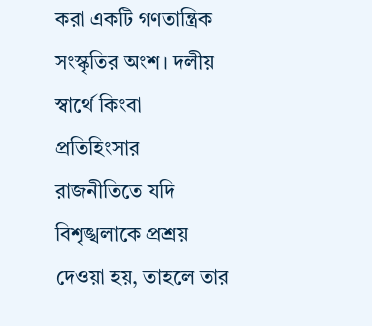করা একটি গণতান্ত্রিক সংস্কৃতির অংশ। দলীয় স্বার্থে কিংবা প্রতিহিংসার রাজনীতিতে যদি বিশৃঙ্খলাকে প্রশ্রয় দেওয়া হয়, তাহলে তার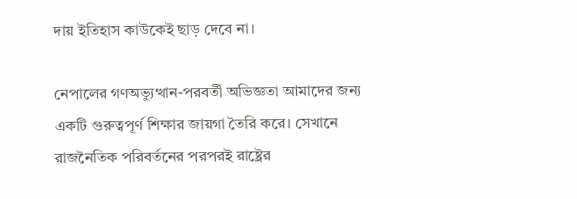দায় ইতিহাস কাউকেই ছাড় দেবে না।

নেপালের গণঅভ্যুত্থান-পরবর্তী অভিজ্ঞতা আমাদের জন্য একটি গুরুত্বপূর্ণ শিক্ষার জায়গা তৈরি করে। সেখানে রাজনৈতিক পরিবর্তনের পরপরই রাষ্ট্রের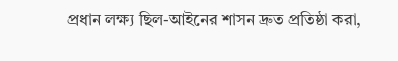প্রধান লক্ষ্য ছিল-আইনের শাসন দ্রুত প্রতিষ্ঠা করা,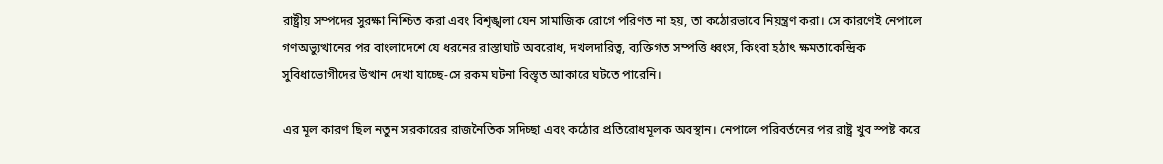রাষ্ট্রীয় সম্পদের সুরক্ষা নিশ্চিত করা এবং বিশৃঙ্খলা যেন সামাজিক রোগে পরিণত না হয়, তা কঠোরভাবে নিয়ন্ত্রণ করা। সে কারণেই নেপালে গণঅভ্যুত্থানের পর বাংলাদেশে যে ধরনের রাস্তাঘাট অবরোধ, দখলদারিত্ব, ব্যক্তিগত সম্পত্তি ধ্বংস, কিংবা হঠাৎ ক্ষমতাকেন্দ্রিক সুবিধাভোগীদের উত্থান দেখা যাচ্ছে-সে রকম ঘটনা বিস্তৃত আকারে ঘটতে পারেনি।

এর মূল কারণ ছিল নতুন সরকারের রাজনৈতিক সদিচ্ছা এবং কঠোর প্রতিরোধমূলক অবস্থান। নেপালে পরিবর্তনের পর রাষ্ট্র খুব স্পষ্ট করে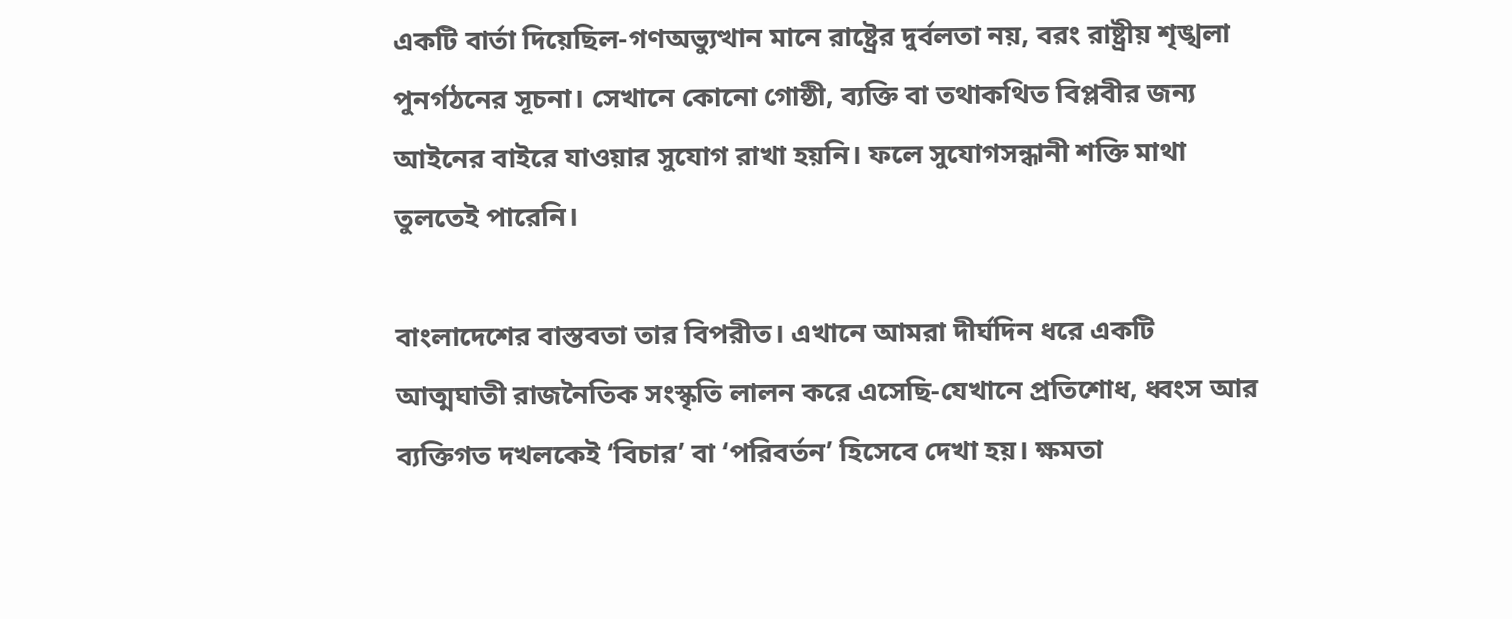একটি বার্তা দিয়েছিল-গণঅভ্যুত্থান মানে রাষ্ট্রের দুর্বলতা নয়, বরং রাষ্ট্রীয় শৃঙ্খলা পুনর্গঠনের সূচনা। সেখানে কোনো গোষ্ঠী, ব্যক্তি বা তথাকথিত বিপ্লবীর জন্য আইনের বাইরে যাওয়ার সুযোগ রাখা হয়নি। ফলে সুযোগসন্ধানী শক্তি মাথা তুলতেই পারেনি।

বাংলাদেশের বাস্তবতা তার বিপরীত। এখানে আমরা দীর্ঘদিন ধরে একটি আত্মঘাতী রাজনৈতিক সংস্কৃতি লালন করে এসেছি-যেখানে প্রতিশোধ, ধ্বংস আর ব্যক্তিগত দখলকেই ‘বিচার’ বা ‘পরিবর্তন’ হিসেবে দেখা হয়। ক্ষমতা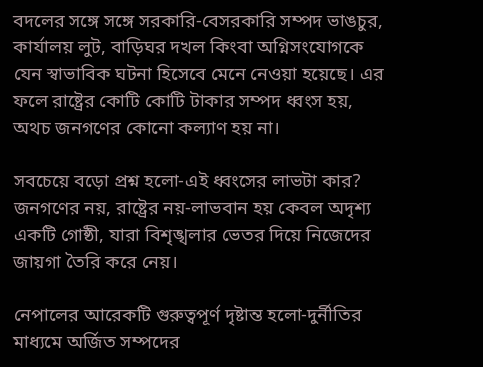বদলের সঙ্গে সঙ্গে সরকারি-বেসরকারি সম্পদ ভাঙচুর, কার্যালয় লুট, বাড়িঘর দখল কিংবা অগ্নিসংযোগকে যেন স্বাভাবিক ঘটনা হিসেবে মেনে নেওয়া হয়েছে। এর ফলে রাষ্ট্রের কোটি কোটি টাকার সম্পদ ধ্বংস হয়, অথচ জনগণের কোনো কল্যাণ হয় না।

সবচেয়ে বড়ো প্রশ্ন হলো-এই ধ্বংসের লাভটা কার? জনগণের নয়, রাষ্ট্রের নয়-লাভবান হয় কেবল অদৃশ্য একটি গোষ্ঠী, যারা বিশৃঙ্খলার ভেতর দিয়ে নিজেদের জায়গা তৈরি করে নেয়।

নেপালের আরেকটি গুরুত্বপূর্ণ দৃষ্টান্ত হলো-দুর্নীতির মাধ্যমে অর্জিত সম্পদের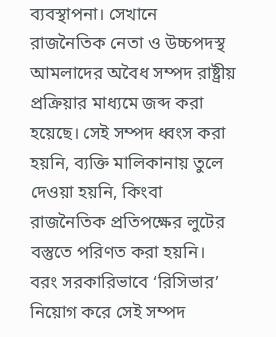ব্যবস্থাপনা। সেখানে রাজনৈতিক নেতা ও উচ্চপদস্থ আমলাদের অবৈধ সম্পদ রাষ্ট্রীয় প্রক্রিয়ার মাধ্যমে জব্দ করা হয়েছে। সেই সম্পদ ধ্বংস করা হয়নি, ব্যক্তি মালিকানায় তুলে দেওয়া হয়নি, কিংবা রাজনৈতিক প্রতিপক্ষের লুটের বস্তুতে পরিণত করা হয়নি। বরং সরকারিভাবে ‘রিসিভার’ নিয়োগ করে সেই সম্পদ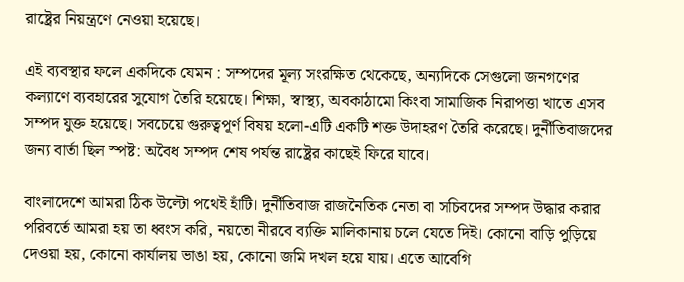রাষ্ট্রের নিয়ন্ত্রণে নেওয়া হয়েছে।

এই ব্যবস্থার ফলে একদিকে যেমন : সম্পদের মূল্য সংরক্ষিত থেকেছে, অন্যদিকে সেগুলো জনগণের কল্যাণে ব্যবহারের সুযোগ তৈরি হয়েছে। শিক্ষা, স্বাস্থ্য, অবকাঠামো কিংবা সামাজিক নিরাপত্তা খাতে এসব সম্পদ যুক্ত হয়েছে। সবচেয়ে গুরুত্বপূর্ণ বিষয় হলো-এটি একটি শক্ত উদাহরণ তৈরি করেছে। দুর্নীতিবাজদের জন্য বার্তা ছিল স্পষ্ট: অবৈধ সম্পদ শেষ পর্যন্ত রাষ্ট্রের কাছেই ফিরে যাবে।

বাংলাদেশে আমরা ঠিক উল্টো পথেই হাঁটি। দুর্নীতিবাজ রাজনৈতিক নেতা বা সচিবদের সম্পদ উদ্ধার করার পরিবর্তে আমরা হয় তা ধ্বংস করি, নয়তো নীরবে ব্যক্তি মালিকানায় চলে যেতে দিই। কোনো বাড়ি পুড়িয়ে দেওয়া হয়, কোনো কার্যালয় ভাঙা হয়, কোনো জমি দখল হয়ে যায়। এতে আবেগি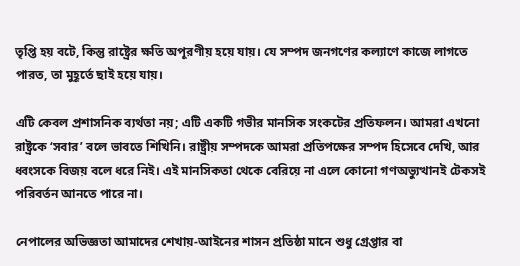তৃপ্তি হয় বটে, কিন্তু রাষ্ট্রের ক্ষতি অপূরণীয় হয়ে যায়। যে সম্পদ জনগণের কল্যাণে কাজে লাগতে পারত, তা মুহূর্তে ছাই হয়ে যায়।

এটি কেবল প্রশাসনিক ব্যর্থতা নয়; এটি একটি গভীর মানসিক সংকটের প্রতিফলন। আমরা এখনো রাষ্ট্রকে ‘সবার’ বলে ভাবতে শিখিনি। রাষ্ট্রীয় সম্পদকে আমরা প্রতিপক্ষের সম্পদ হিসেবে দেখি, আর ধ্বংসকে বিজয় বলে ধরে নিই। এই মানসিকতা থেকে বেরিয়ে না এলে কোনো গণঅভ্যুত্থানই টেকসই পরিবর্তন আনতে পারে না।

নেপালের অভিজ্ঞতা আমাদের শেখায়-আইনের শাসন প্রতিষ্ঠা মানে শুধু গ্রেপ্তার বা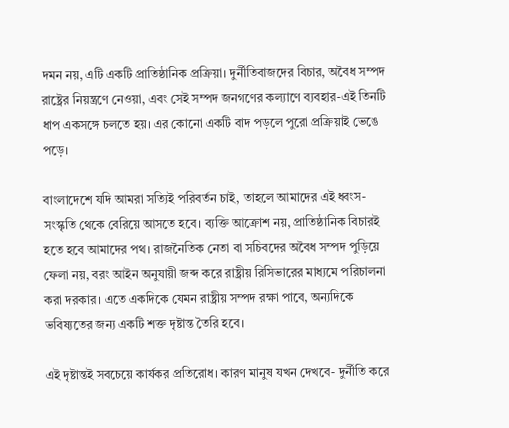দমন নয়, এটি একটি প্রাতিষ্ঠানিক প্রক্রিয়া। দুর্নীতিবাজদের বিচার, অবৈধ সম্পদ রাষ্ট্রের নিয়ন্ত্রণে নেওয়া, এবং সেই সম্পদ জনগণের কল্যাণে ব্যবহার-এই তিনটি ধাপ একসঙ্গে চলতে হয়। এর কোনো একটি বাদ পড়লে পুরো প্রক্রিয়াই ভেঙে পড়ে।

বাংলাদেশে যদি আমরা সত্যিই পরিবর্তন চাই, তাহলে আমাদের এই ধ্বংস-সংস্কৃতি থেকে বেরিয়ে আসতে হবে। ব্যক্তি আক্রোশ নয়, প্রাতিষ্ঠানিক বিচারই হতে হবে আমাদের পথ। রাজনৈতিক নেতা বা সচিবদের অবৈধ সম্পদ পুড়িয়ে ফেলা নয়, বরং আইন অনুযায়ী জব্দ করে রাষ্ট্রীয় রিসিভারের মাধ্যমে পরিচালনা করা দরকার। এতে একদিকে যেমন রাষ্ট্রীয় সম্পদ রক্ষা পাবে, অন্যদিকে ভবিষ্যতের জন্য একটি শক্ত দৃষ্টান্ত তৈরি হবে।

এই দৃষ্টান্তই সবচেয়ে কার্যকর প্রতিরোধ। কারণ মানুষ যখন দেখবে- দুর্নীতি করে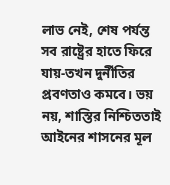লাভ নেই, শেষ পর্যন্ত সব রাষ্ট্রের হাতে ফিরে যায়-তখন দুর্নীতির প্রবণতাও কমবে। ভয় নয়, শাস্তির নিশ্চিততাই আইনের শাসনের মূল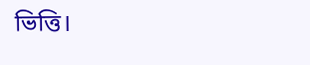ভিত্তি।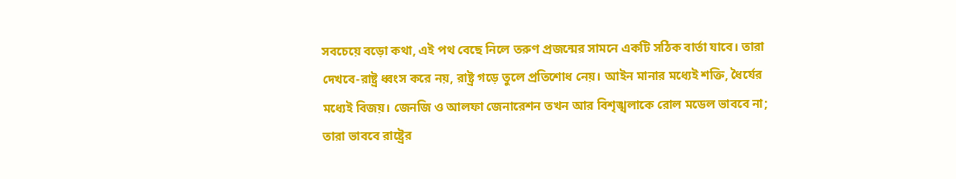সবচেয়ে বড়ো কথা, এই পথ বেছে নিলে তরুণ প্রজন্মের সামনে একটি সঠিক বার্তা যাবে। তারা দেখবে-রাষ্ট্র ধ্বংস করে নয়, রাষ্ট্র গড়ে তুলে প্রতিশোধ নেয়। আইন মানার মধ্যেই শক্তি, ধৈর্যের মধ্যেই বিজয়। জেনজি ও আলফা জেনারেশন তখন আর বিশৃঙ্খলাকে রোল মডেল ভাববে না; তারা ভাববে রাষ্ট্রের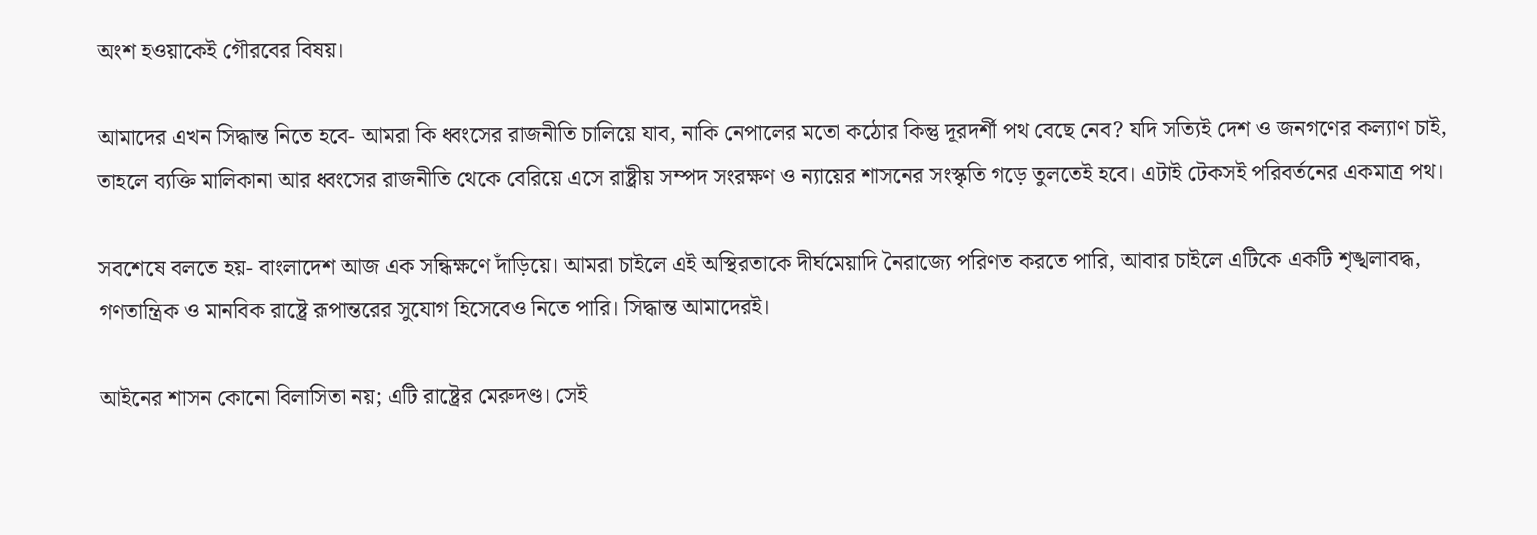অংশ হওয়াকেই গৌরবের বিষয়।

আমাদের এখন সিদ্ধান্ত নিতে হবে- আমরা কি ধ্বংসের রাজনীতি চালিয়ে যাব, নাকি নেপালের মতো কঠোর কিন্তু দূরদর্শী পথ বেছে নেব? যদি সত্যিই দেশ ও জনগণের কল্যাণ চাই, তাহলে ব্যক্তি মালিকানা আর ধ্বংসের রাজনীতি থেকে বেরিয়ে এসে রাষ্ট্রীয় সম্পদ সংরক্ষণ ও ন্যায়ের শাসনের সংস্কৃতি গড়ে তুলতেই হবে। এটাই টেকসই পরিবর্তনের একমাত্র পথ।

সবশেষে বলতে হয়- বাংলাদেশ আজ এক সন্ধিক্ষণে দাঁড়িয়ে। আমরা চাইলে এই অস্থিরতাকে দীর্ঘমেয়াদি নৈরাজ্যে পরিণত করতে পারি, আবার চাইলে এটিকে একটি শৃঙ্খলাবদ্ধ, গণতান্ত্রিক ও মানবিক রাষ্ট্রে রূপান্তরের সুযোগ হিসেবেও নিতে পারি। সিদ্ধান্ত আমাদেরই।

আইনের শাসন কোনো বিলাসিতা নয়; এটি রাষ্ট্রের মেরুদণ্ড। সেই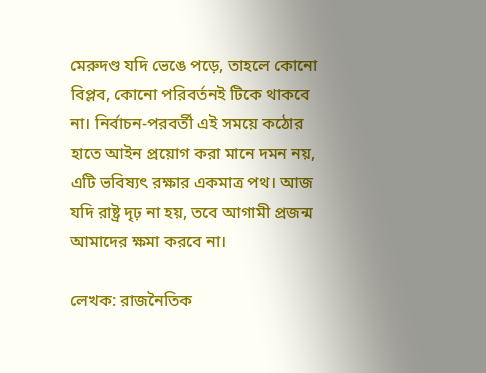মেরুদণ্ড যদি ভেঙে পড়ে, তাহলে কোনো বিপ্লব, কোনো পরিবর্তনই টিকে থাকবে না। নির্বাচন-পরবর্তী এই সময়ে কঠোর হাতে আইন প্রয়োগ করা মানে দমন নয়, এটি ভবিষ্যৎ রক্ষার একমাত্র পথ। আজ যদি রাষ্ট্র দৃঢ় না হয়, তবে আগামী প্রজন্ম আমাদের ক্ষমা করবে না।

লেখক: রাজনৈতিক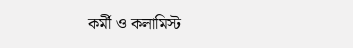কর্মী ও কলামিস্ট